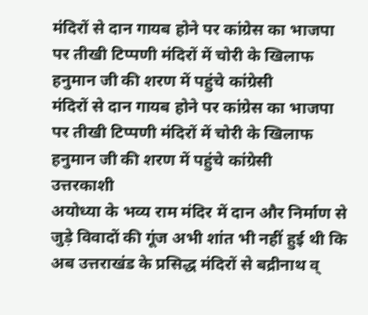मंदिरों से दान गायब होने पर कांग्रेस का भाजपा पर तीखी टिप्पणी मंदिरों में चोरी के खिलाफ हनुमान जी की शरण में पहुंचे कांग्रेसी
मंदिरों से दान गायब होने पर कांग्रेस का भाजपा पर तीखी टिप्पणी मंदिरों में चोरी के खिलाफ हनुमान जी की शरण में पहुंचे कांग्रेसी
उत्तरकाशी
अयोध्या के भव्य राम मंदिर में दान और निर्माण से जुड़े विवादों की गूंज अभी शांत भी नहीं हुई थी कि अब उत्तराखंड के प्रसिद्ध मंदिरों से बद्रीनाथ व्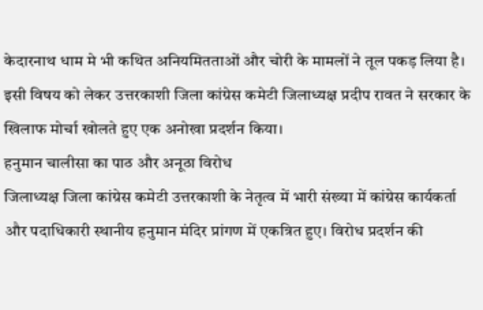केदारनाथ धाम मे भी कथित अनियमितताओं और चोरी के मामलों ने तूल पकड़ लिया है। इसी विषय को लेकर उत्तरकाशी जिला कांग्रेस कमेटी जिलाध्यक्ष प्रदीप रावत ने सरकार के खिलाफ मोर्चा खोलते हुए एक अनोखा प्रदर्शन किया।
हनुमान चालीसा का पाठ और अनूठा विरोध
जिलाध्यक्ष जिला कांग्रेस कमेटी उत्तरकाशी के नेतृत्व में भारी संख्या में कांग्रेस कार्यकर्ता और पदाधिकारी स्थानीय हनुमान मंदिर प्रांगण में एकत्रित हुए। विरोध प्रदर्शन की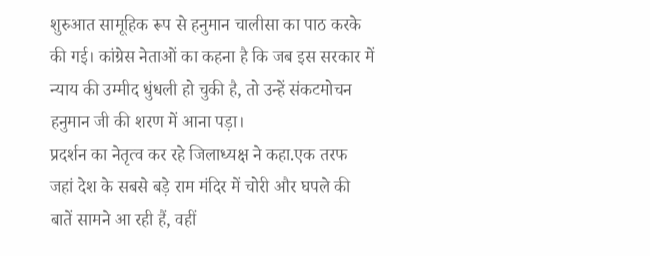शुरुआत सामूहिक रूप से हनुमान चालीसा का पाठ करके की गई। कांग्रेस नेताओं का कहना है कि जब इस सरकार में न्याय की उम्मीद धुंधली हो चुकी है, तो उन्हें संकटमोचन हनुमान जी की शरण में आना पड़ा।
प्रदर्शन का नेतृत्व कर रहे जिलाध्यक्ष ने कहा.एक तरफ जहां देश के सबसे बड़े राम मंदिर में चोरी और घपले की बातें सामने आ रही हैं, वहीं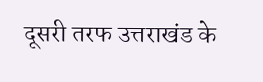दूसरी तरफ उत्तराखंड के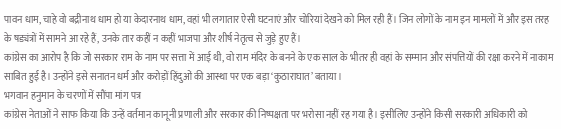पावन धाम, चाहे वो बद्रीनाथ धाम हो या केदारनाथ धाम, वहां भी लगातार ऐसी घटनाएं और चोरियां देखने को मिल रही हैं। जिन लोगों के नाम इन मामलों में और इस तरह के षड्यंत्रों में सामने आ रहे हैं, उनके तार कहीं न कहीं भाजपा और शीर्ष नेतृत्व से जुड़े हुए हैं।
कांग्रेस का आरोप है कि जो सरकार राम के नाम पर सत्ता में आई थी, वो राम मंदिर के बनने के एक साल के भीतर ही वहां के सम्मान और संपत्तियों की रक्षा करने में नाकाम साबित हुई है। उन्होंने इसे सनातन धर्म और करोड़ों हिंदुओं की आस्था पर एक बड़ा ‘कुठाराघात’ बताया।
भगवान हनुमान के चरणों में सौंपा मांग पत्र
कांग्रेस नेताओं ने साफ किया कि उन्हें वर्तमान कानूनी प्रणाली और सरकार की निष्पक्षता पर भरोसा नहीं रह गया है। इसीलिए उन्होंने किसी सरकारी अधिकारी को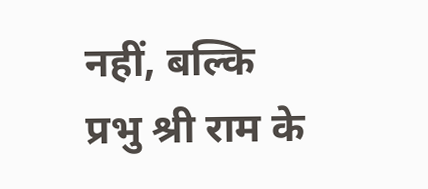नहीं, बल्कि प्रभु श्री राम के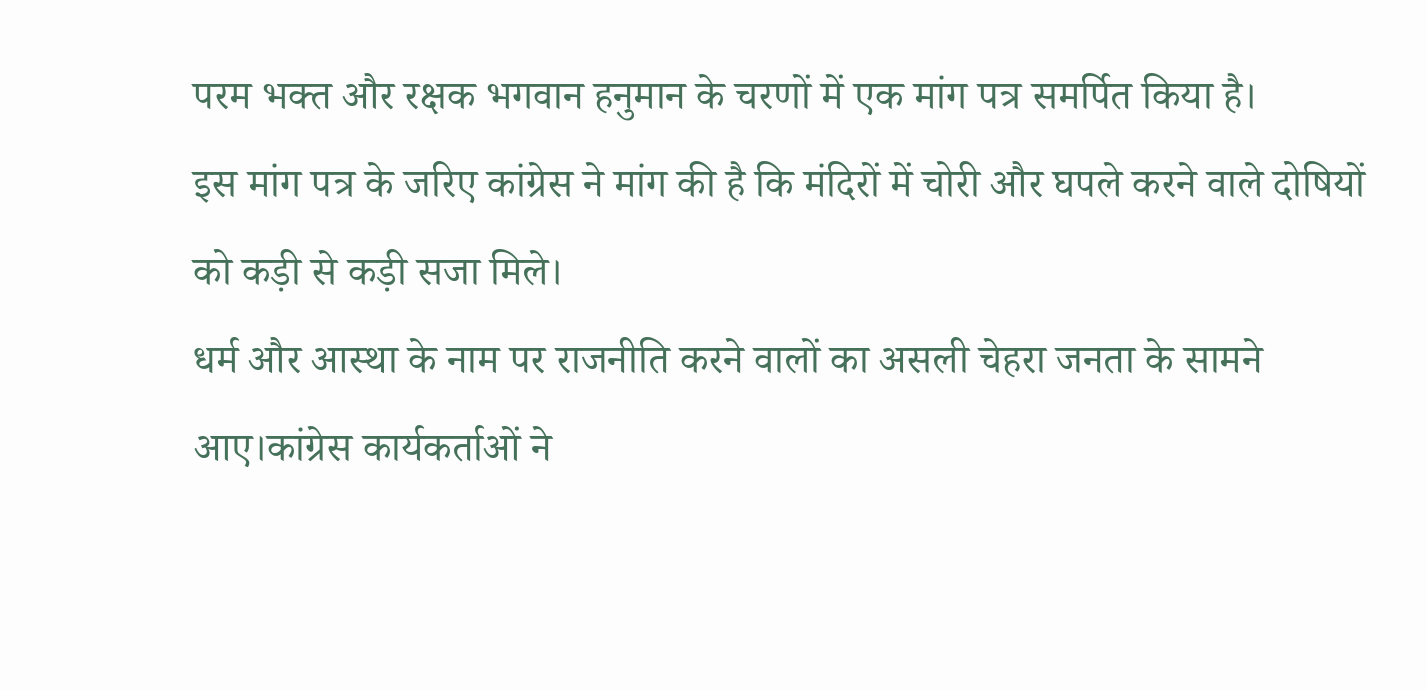परम भक्त और रक्षक भगवान हनुमान के चरणों में एक मांग पत्र समर्पित किया है।
इस मांग पत्र के जरिए कांग्रेस ने मांग की है कि मंदिरों में चोरी और घपले करने वाले दोषियों को कड़ी से कड़ी सजा मिले।
धर्म और आस्था के नाम पर राजनीति करने वालों का असली चेहरा जनता के सामने आए।कांग्रेस कार्यकर्ताओं ने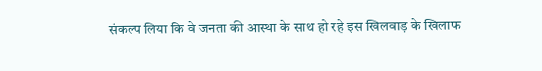संकल्प लिया कि वे जनता की आस्था के साथ हो रहे इस खिलवाड़ के खिलाफ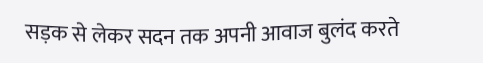सड़क से लेकर सदन तक अपनी आवाज बुलंद करते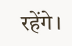रहेंगे।